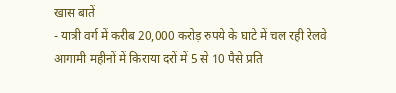खास बातें
- यात्री वर्ग में करीब 20,000 करोड़ रुपये के घाटे में चल रही रेलवे आगामी महीनों में किराया दरों में 5 से 10 पैसे प्रति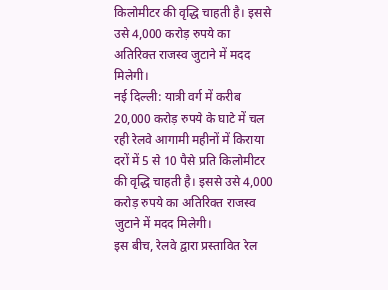किलोमीटर की वृद्धि चाहती है। इससे उसे 4,000 करोड़ रुपये का अतिरिक्त राजस्व जुटाने में मदद मिलेगी।
नई दिल्ली: यात्री वर्ग में करीब 20,000 करोड़ रुपये के घाटे में चल रही रेलवे आगामी महीनों में किराया दरों में 5 से 10 पैसे प्रति किलोमीटर की वृद्धि चाहती है। इससे उसे 4,000 करोड़ रुपये का अतिरिक्त राजस्व जुटाने में मदद मिलेगी।
इस बीच, रेलवे द्वारा प्रस्तावित रेल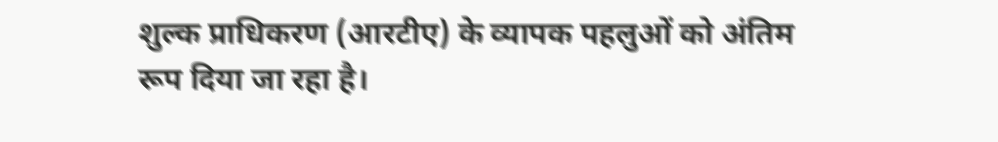शुल्क प्राधिकरण (आरटीए) के व्यापक पहलुओं को अंतिम रूप दिया जा रहा है।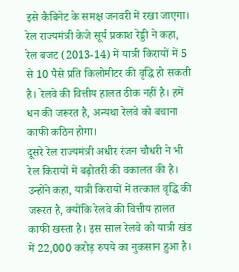इसे कैबिनेट के समक्ष जनवरी में रखा जाएगा।
रेल राज्यमंत्री केजे सूर्य प्रकाश रेड्डी ने कहा, रेल बजट (2013-14) में यात्री किरायों में 5 से 10 पैसे प्रति किलोमीटर की वृद्धि हो सकती है। रेलवे की वित्तीय हालत ठीक नहीं है। हमें धन की जरूरत है, अन्यथा रेलवे को बचाना काफी कठिन होगा।
दूसरे रेल राज्यमंत्री अधीर रंजन चौधरी ने भी रेल किरायों में बढ़ोतरी की वकालत की है। उन्होंने कहा, यात्री किरायों में तत्काल वृद्धि की जरूरत है, क्योंकि रेलवे की वित्तीय हालत काफी खस्ता है। इस साल रेलवे को यात्री खंड में 22,000 करोड़ रुपये का नुकसान हुआ है।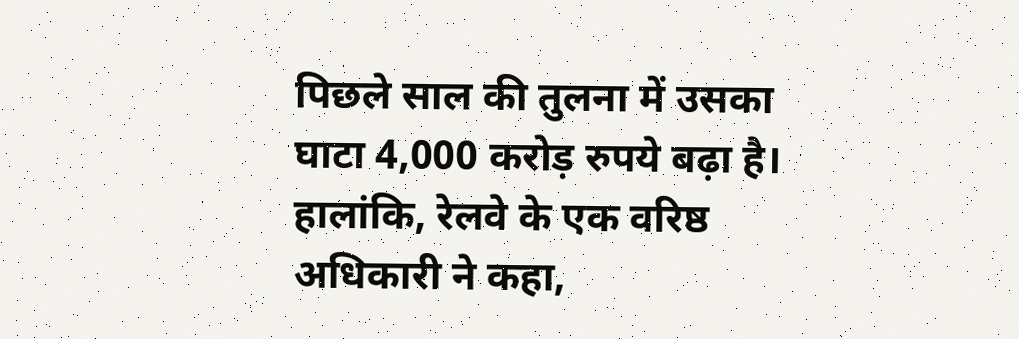पिछले साल की तुलना में उसका घाटा 4,000 करोड़ रुपये बढ़ा है। हालांकि, रेलवे के एक वरिष्ठ अधिकारी ने कहा,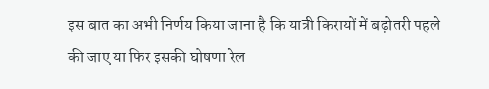इस बात का अभी निर्णय किया जाना है कि यात्री किरायों में बढ़ोतरी पहले की जाए या फिर इसकी घोषणा रेल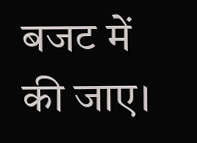बजट में की जाए।